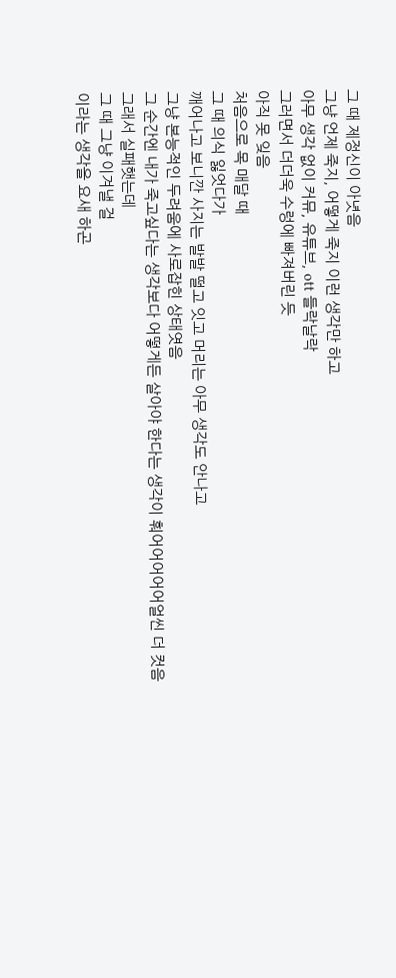그 때 제정신이 아녓음
그냥 언제 죽지, 어떻게 죽지 이런 생각만 하고
아무 생각 없이 커뮤, 유튜브, ott 들락날락
그러면서 더더욱 수렁에 빠져버린 듯
아직 못 잊음
처음으로 목 매달 때
그 때 의식 잃엇다가
깨어나고 보니깐 사지는 발발 떨고 잇고 머리는 아무 생각도 안나고
그냥 본능적인 두려움에 사로잡힌 상태엿음
그 순간엔 내가 죽고싶다는 생각보다 어떻게든 살아야 한다는 생각이 훠어어어어어얼씬 더 컷음
그래서 실패햇는데
그 때 그냥 이겨낼 걸
이라는 생각을 요새 하곤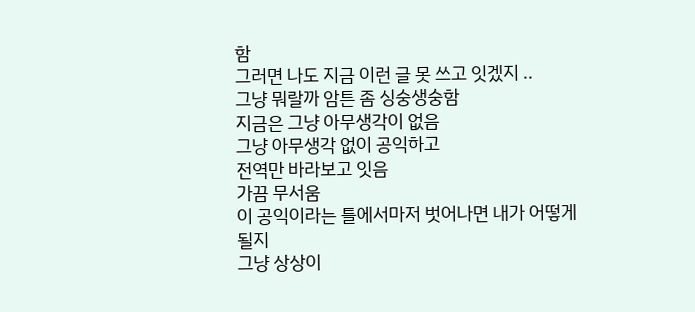함
그러면 나도 지금 이런 글 못 쓰고 잇겠지 ..
그냥 뭐랄까 암튼 좀 싱숭생숭함
지금은 그냥 아무생각이 없음
그냥 아무생각 없이 공익하고
전역만 바라보고 잇음
가끔 무서움
이 공익이라는 틀에서마저 벗어나면 내가 어떻게 될지
그냥 상상이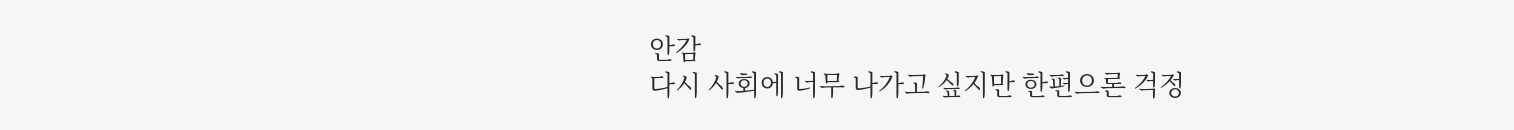안감
다시 사회에 너무 나가고 싶지만 한편으론 걱정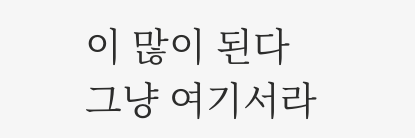이 많이 된다
그냥 여기서라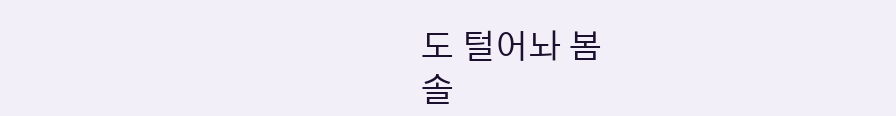도 털어놔 봄
솔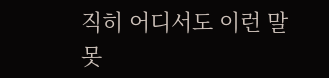직히 어디서도 이런 말 못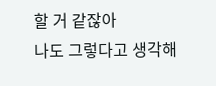할 거 같잖아
나도 그렇다고 생각해